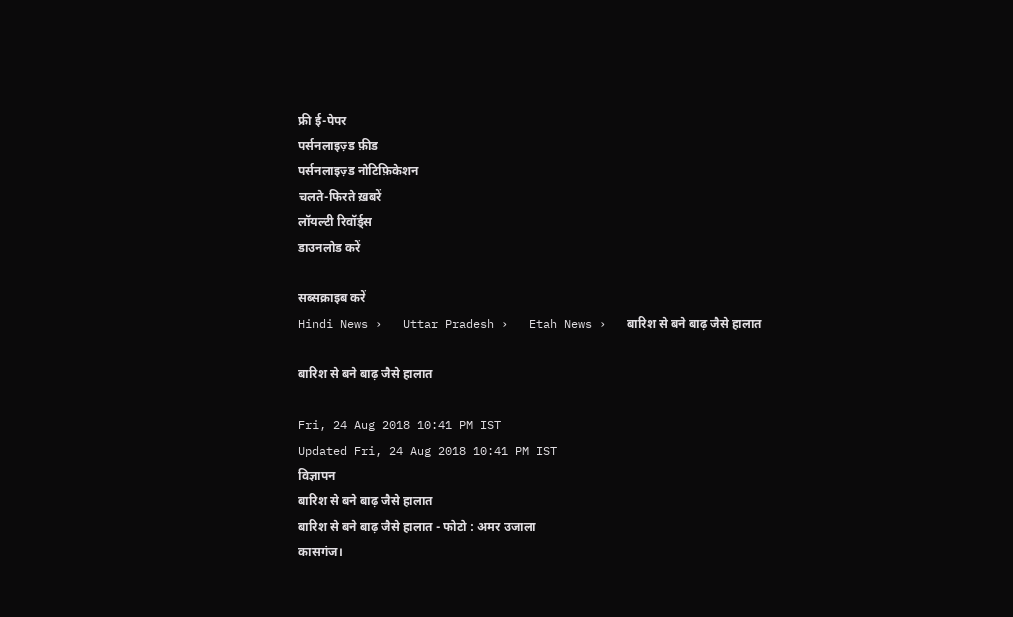फ्री ई-पेपर
पर्सनलाइज़्ड फ़ीड
पर्सनलाइज़्ड नोटिफ़िकेशन
चलते-फिरते ख़बरें
लॉयल्टी रिवॉर्ड्स
डाउनलोड करें

सब्सक्राइब करें
Hindi News ›   Uttar Pradesh ›   Etah News ›   बारिश से बने बाढ़ जैसे हालात

बारिश से बने बाढ़ जैसे हालात

Fri, 24 Aug 2018 10:41 PM IST
Updated Fri, 24 Aug 2018 10:41 PM IST
विज्ञापन
बारिश से बने बाढ़ जैसे हालात
बारिश से बने बाढ़ जैसे हालात - फोटो : अमर उजाला
कासगंज।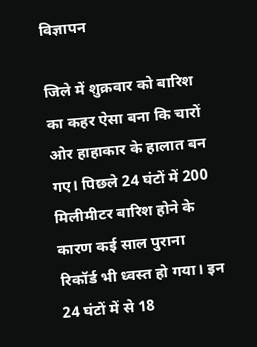विज्ञापन

जिले में शुक्रवार को बारिश का कहर ऐसा बना कि चारों ओर हाहाकार के हालात बन गए। पिछले 24 घंटों में 200 मिलीमीटर बारिश होने के कारण कई साल पुराना रिकॉर्ड भी ध्वस्त हो गया। इन 24 घंटों में से 18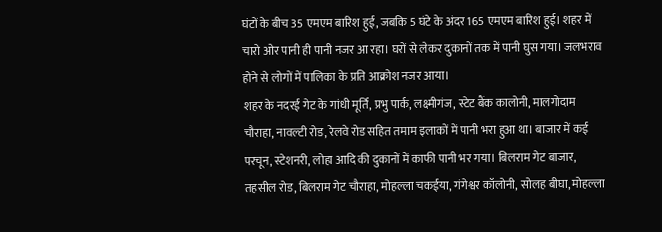घंटों के बीच 35 एमएम बारिश हुई, जबकि 5 घंटे के अंदर 165 एमएम बारिश हुई। शहर में चारो ओर पानी ही पानी नजर आ रहा। घरों से लेकर दुकानों तक में पानी घुस गया। जलभराव होने से लोगों में पालिका के प्रति आक्रोश नजर आया।
शहर के नदरई गेट के गांधी मूर्ति, प्रभु पार्क, लक्ष्मीगंज, स्टेट बैंक कालोनी, मालगोदाम चौराहा, नावल्टी रोड, रेलवे रोड सहित तमाम इलाकों में पानी भरा हुआ था। बाजार में कई परचून, स्टेशनरी, लोहा आदि की दुकानों में काफी पानी भर गया। बिलराम गेट बाजार, तहसील रोड, बिलराम गेट चौराहा, मोहल्ला चकईया, गंगेश्वर कॉलोनी, सोलह बीघा, मोहल्ला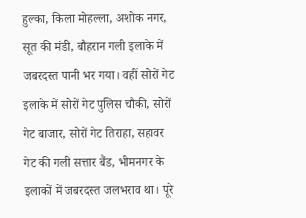हुल्का, किला मोहल्ला, अशोक नगर, सूत की मंडी, बौहरान गली इलाके में जबरदस्त पानी भर गया। वहीं सोरों गेट इलाके में सोरों गेट पुलिस चौकी, सोरों गेट बाजार, सोरों गेट तिराहा, सहावर गेट की गली सत्तार बैंड, भीमनगर के इलाकों में जबरदस्त जलभराव था। पूरे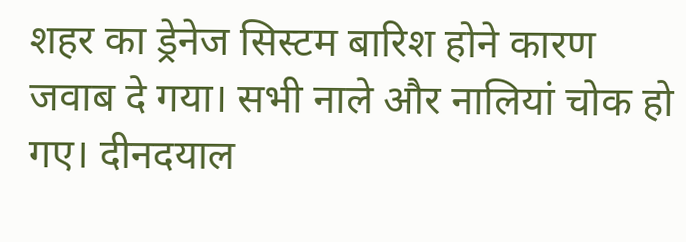शहर का ड्रेनेज सिस्टम बारिश होने कारण जवाब दे गया। सभी नाले और नालियां चोक हो गए। दीनदयाल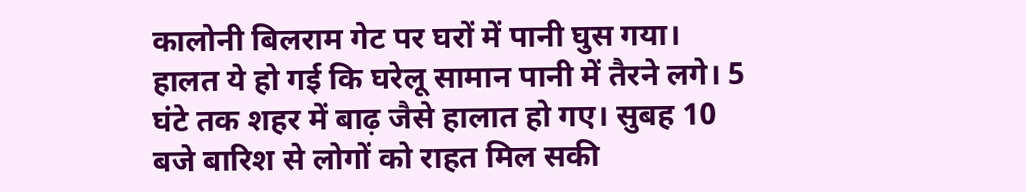कालोनी बिलराम गेट पर घरों में पानी घुस गया। हालत ये हो गई कि घरेलू सामान पानी में तैरने लगे। 5 घंटे तक शहर में बाढ़ जैसे हालात हो गए। सुबह 10 बजे बारिश से लोगों को राहत मिल सकी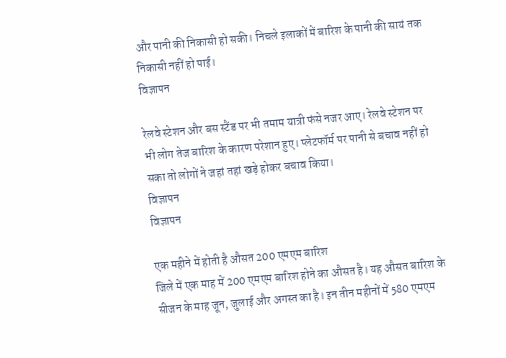और पानी की निकासी हो सकी। निचले इलाकों में बारिश के पानी की सायं तक निकासी नहीं हो पाई।
विज्ञापन

रेलवे स्टेशन और बस स्टैंड पर भी तमाम यात्री फंसे नजर आए। रेलवे स्टेशन पर भी लोग तेज बारिश के कारण परेशान हुए। प्लेटफॉर्म पर पानी से बचाव नहीं हो सका तो लोगों ने जहां तहां खड़े होकर बचाव किया।
विज्ञापन
विज्ञापन

एक महीने में होती है औसत 200 एमएम बारिश
जिले में एक माह में 200 एमएम बारिश होने का औसत है। यह औसत बारिश के सीजन के माह जून, जुलाई और अगस्त का है। इन तीन महीनों में 580 एमएम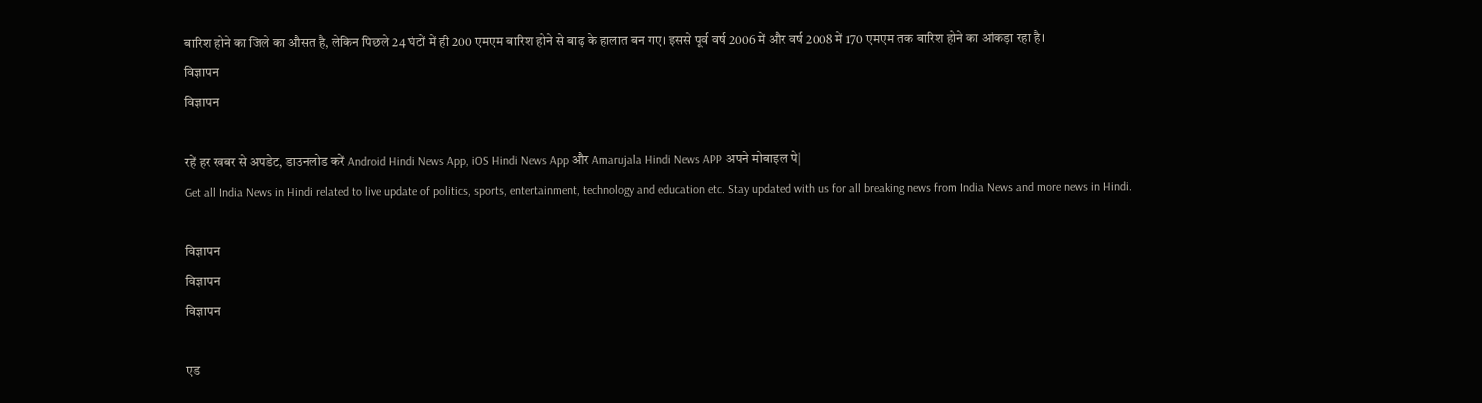बारिश होने का जिले का औसत है, लेकिन पिछले 24 घंटों में ही 200 एमएम बारिश होने से बाढ़ के हालात बन गए। इससे पूर्व वर्ष 2006 में और वर्ष 2008 में 170 एमएम तक बारिश होने का आंकड़ा रहा है।
विज्ञापन
विज्ञापन

रहें हर खबर से अपडेट, डाउनलोड करें Android Hindi News App, iOS Hindi News App और Amarujala Hindi News APP अपने मोबाइल पे|
Get all India News in Hindi related to live update of politics, sports, entertainment, technology and education etc. Stay updated with us for all breaking news from India News and more news in Hindi.

विज्ञापन
विज्ञापन
विज्ञापन

एड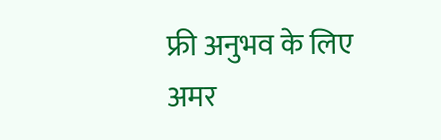फ्री अनुभव के लिए अमर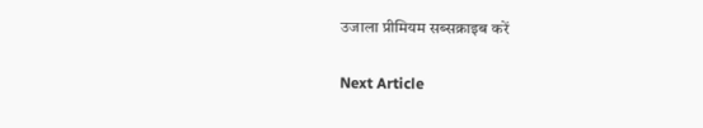उजाला प्रीमियम सब्सक्राइब करें

Next Article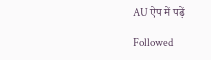AU ऐप में पढ़ें

Followed